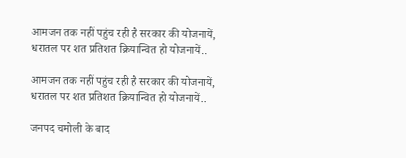आमजन तक नहीं पहुंच रही है सरकार की योजनायें, धरातल पर शत प्रतिशत क्रियान्वित हो योजनायें..

आमजन तक नहीं पहुंच रही है सरकार की योजनायें, धरातल पर शत प्रतिशत क्रियान्वित हो योजनायें..

जनपद चमोली के बाद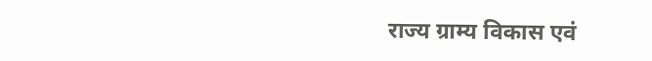राज्य ग्राम्य विकास एवं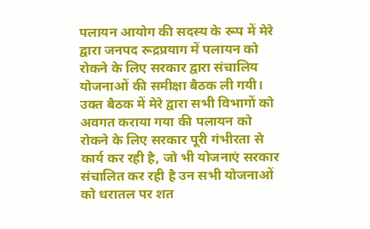पलायन आयोग की सदस्य के रूप में मेरे द्वारा जनपद रूद्रप्रयाग में पलायन को रोकने के लिए सरकार द्वारा संचालिय योजनाओं की समीक्षा बैठक ली गयी। उक्त बैठक में मेरे द्वारा सभी विभागों को अवगत कराया गया की पलायन को रोकने के लिए सरकार पूरी गंभीरता से कार्य कर रही है, जो भी योजनाएं सरकार संचालित कर रही है उन सभी योजनाओं को धरातल पर शत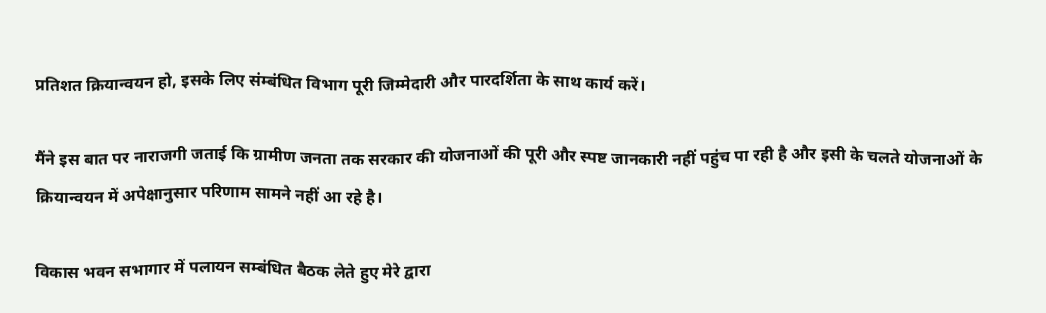प्रतिशत क्रियान्वयन हो, इसके लिए संम्बंधित विभाग पूरी जिम्मेदारी और पारदर्शिता के साथ कार्य करें।

मैंने इस बात पर नाराजगी जताई कि ग्रामीण जनता तक सरकार की योजनाओं की पूरी और स्पष्ट जानकारी नहीं पहुंच पा रही है और इसी के चलते योजनाओं के क्रियान्वयन में अपेक्षानुसार परिणाम सामने नहीं आ रहे है।

विकास भवन सभागार में पलायन सम्बंधित बैठक लेते हुए मेरे द्वारा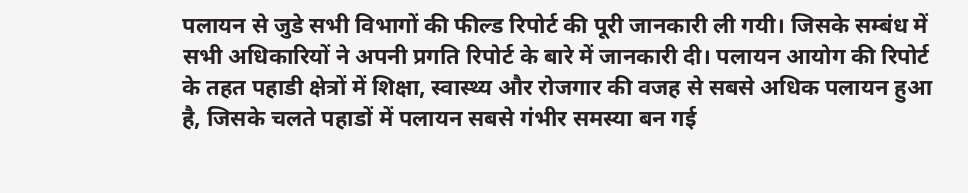पलायन से जुडे सभी विभागों की फील्ड रिपोर्ट की पूरी जानकारी ली गयी। जिसके सम्बंध में सभी अधिकारियों ने अपनी प्रगति रिपोर्ट के बारे में जानकारी दी। पलायन आयोग की रिपोर्ट के तहत पहाडी क्षेत्रों में शिक्षा, स्वास्थ्य और रोजगार की वजह से सबसे अधिक पलायन हुआ है, जिसके चलते पहाडों में पलायन सबसे गंभीर समस्या बन गई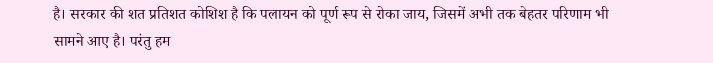है। सरकार की शत प्रतिशत कोशिश है कि पलायन को पूर्ण रूप से रोका जाय, जिसमें अभी तक बेहतर परिणाम भी सामने आए है। परंतु हम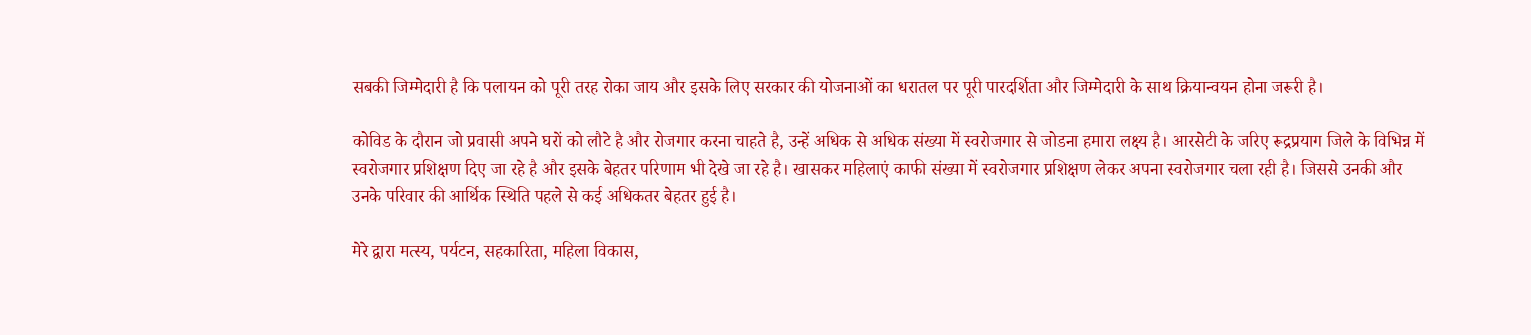सबकी जिम्मेदारी है कि पलायन को पूरी तरह रोका जाय और इसके लिए सरकार की योजनाओं का धरातल पर पूरी पारदर्शिता और जिम्मेदारी के साथ क्रियान्वयन होना जरूरी है।

कोविड के दौरान जो प्रवासी अपने घरों को लौटे है और रोजगार करना चाहते है, उन्हें अधिक से अधिक संख्या में स्वरोजगार से जोडना हमारा लक्ष्य है। आरसेटी के जरिए रूद्रप्रयाग जिले के विभिन्न में स्वरोजगार प्रशिक्षण दिए जा रहे है और इसके बेहतर परिणाम भी देखे जा रहे है। खासकर महिलाएं काफी संख्या में स्वरोजगार प्रशिक्षण लेकर अपना स्वरोजगार चला रही है। जिससे उनकी और उनके परिवार की आर्थिक स्थिति पहले से कई अधिकतर बेहतर हुई है।

मेरे द्वारा मत्स्य, पर्यटन, सहकारिता, महिला विकास,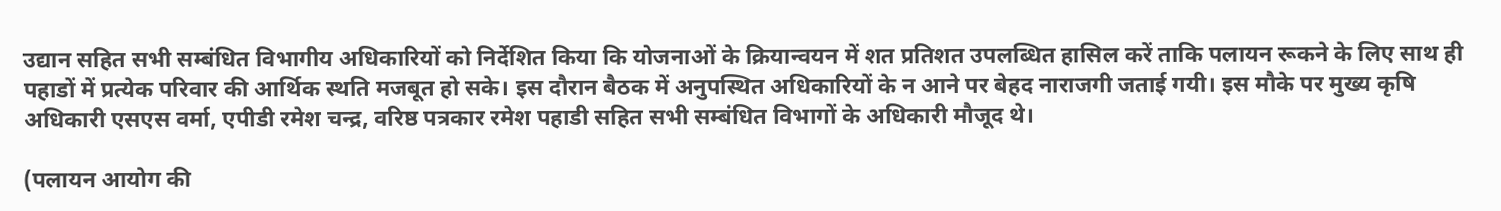उद्यान सहित सभी सम्बंधित विभागीय अधिकारियों को निर्देशित किया कि योजनाओं के क्रियान्वयन में शत प्रतिशत उपलब्धित हासिल करें ताकि पलायन रूकने के लिए साथ ही पहाडों में प्रत्येक परिवार की आर्थिक स्थति मजबूत हो सके। इस दौरान बैठक में अनुपस्थित अधिकारियों के न आने पर बेहद नाराजगी जताई गयी। इस मौके पर मुख्य कृषि अधिकारी एसएस वर्मा, एपीडी रमेश चन्द्र, वरिष्ठ पत्रकार रमेश पहाडी सहित सभी सम्बंधित विभागों के अधिकारी मौजूद थे।

(पलायन आयोग की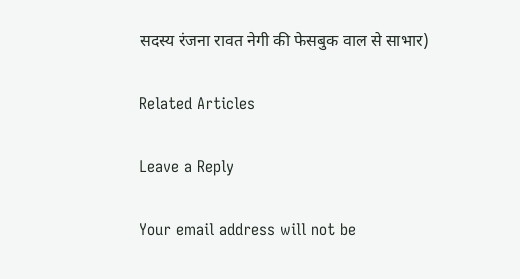सदस्य रंजना रावत नेगी की फेसबुक वाल से साभार)

Related Articles

Leave a Reply

Your email address will not be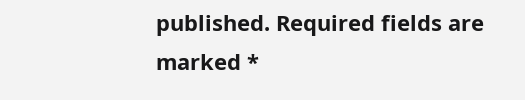published. Required fields are marked *